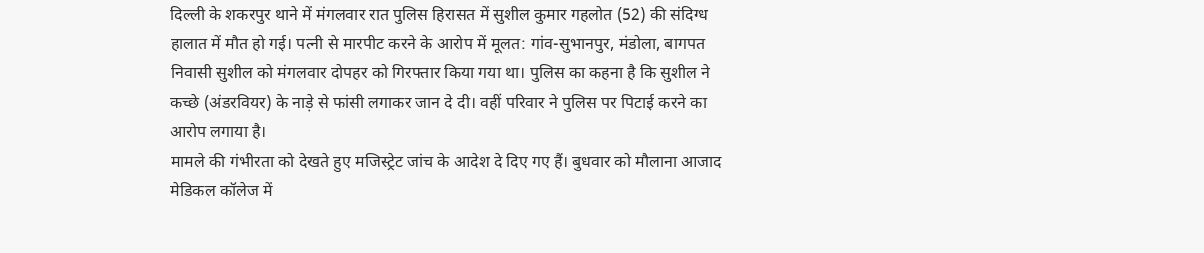दिल्ली के शकरपुर थाने में मंगलवार रात पुलिस हिरासत में सुशील कुमार गहलोत (52) की संदिग्ध हालात में मौत हो गई। पत्नी से मारपीट करने के आरोप में मूलत: गांव-सुभानपुर, मंडोला, बागपत निवासी सुशील को मंगलवार दोपहर को गिरफ्तार किया गया था। पुलिस का कहना है कि सुशील ने कच्छे (अंडरवियर) के नाड़े से फांसी लगाकर जान दे दी। वहीं परिवार ने पुलिस पर पिटाई करने का आरोप लगाया है।
मामले की गंभीरता को देखते हुए मजिस्ट्रेट जांच के आदेश दे दिए गए हैं। बुधवार को मौलाना आजाद मेडिकल कॉलेज में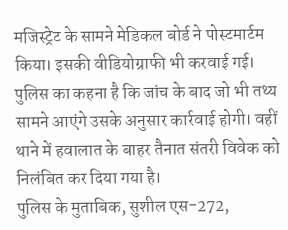मजिस्ट्रेट के सामने मेडिकल बोर्ड ने पोस्टमार्टम किया। इसकी वीडियोग्राफी भी करवाई गई। पुलिस का कहना है कि जांच के बाद जो भी तथ्य सामने आएंगे उसके अनुसार कार्रवाई होगी। वहीं थाने में हवालात के बाहर तैनात संतरी विवेक को निलंबित कर दिया गया है।
पुलिस के मुताबिक, सुशील एस-272,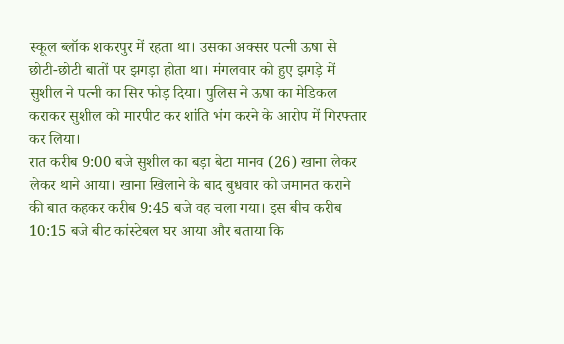स्कूल ब्लॉक शकरपुर में रहता था। उसका अक्सर पत्नी ऊषा से छोटी-छोटी बातों पर झगड़ा होता था। मंगलवार को हुए झगड़े में सुशील ने पत्नी का सिर फोड़ दिया। पुलिस ने ऊषा का मेडिकल कराकर सुशील को मारपीट कर शांति भंग करने के आरोप में गिरफ्तार कर लिया।
रात करीब 9:00 बजे सुशील का बड़ा बेटा मानव (26) खाना लेकर लेकर थाने आया। खाना खिलाने के बाद बुधवार को जमानत कराने की बात कहकर करीब 9:45 बजे वह चला गया। इस बीच करीब 10:15 बजे बीट कांस्टेबल घर आया और बताया कि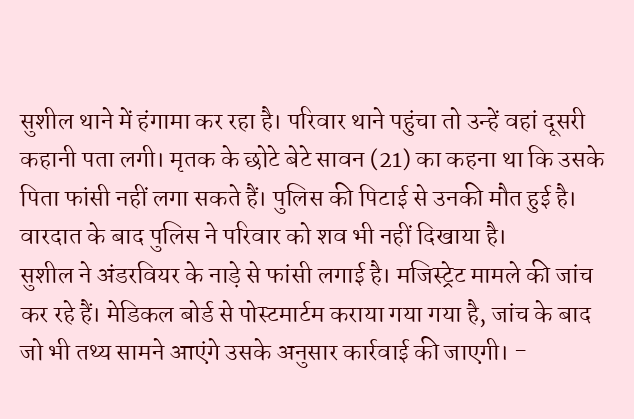सुशील थाने में हंगामा कर रहा है। परिवार थाने पहुंचा तो उन्हें वहां दूसरी कहानी पता लगी। मृतक के छोटे बेटे सावन (21) का कहना था कि उसके पिता फांसी नहीं लगा सकते हैं। पुलिस की पिटाई से उनकी मौत हुई है। वारदात के बाद पुलिस ने परिवार को शव भी नहीं दिखाया है।
सुशील ने अंडरवियर के नाड़े से फांसी लगाई है। मजिस्ट्रेट मामले की जांच कर रहे हैं। मेडिकल बोर्ड से पोस्टमार्टम कराया गया गया है, जांच के बाद जो भी तथ्य सामने आएंगे उसके अनुसार कार्रवाई की जाएगी। -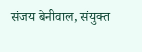संजय बेनीवाल, संयुक्त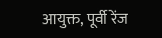आयुक्त, पूर्वी रेंज